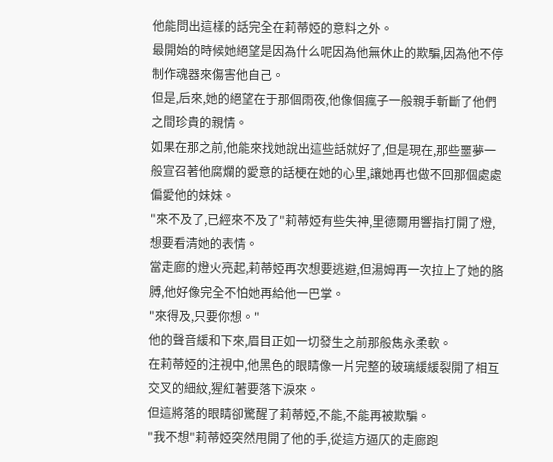他能問出這樣的話完全在莉蒂婭的意料之外。
最開始的時候她絕望是因為什么呢因為他無休止的欺騙,因為他不停制作魂器來傷害他自己。
但是,后來,她的絕望在于那個雨夜,他像個瘋子一般親手斬斷了他們之間珍貴的親情。
如果在那之前,他能來找她說出這些話就好了,但是現在,那些噩夢一般宣召著他腐爛的愛意的話梗在她的心里,讓她再也做不回那個處處偏愛他的妹妹。
"來不及了,已經來不及了"莉蒂婭有些失神,里德爾用響指打開了燈,想要看清她的表情。
當走廊的燈火亮起,莉蒂婭再次想要逃避,但湯姆再一次拉上了她的胳膊,他好像完全不怕她再給他一巴掌。
"來得及,只要你想。"
他的聲音緩和下來,眉目正如一切發生之前那般雋永柔軟。
在莉蒂婭的注視中,他黑色的眼睛像一片完整的玻璃緩緩裂開了相互交叉的細紋,猩紅著要落下淚來。
但這將落的眼睛卻驚醒了莉蒂婭,不能,不能再被欺騙。
"我不想"莉蒂婭突然甩開了他的手,從這方逼仄的走廊跑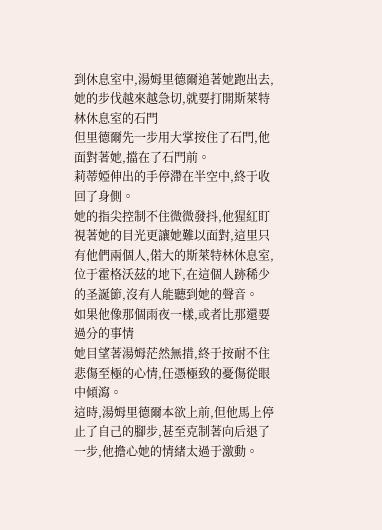到休息室中,湯姆里德爾追著她跑出去,她的步伐越來越急切,就要打開斯萊特林休息室的石門
但里德爾先一步用大掌按住了石門,他面對著她,擋在了石門前。
莉蒂婭伸出的手停滯在半空中,終于收回了身側。
她的指尖控制不住微微發抖,他猩紅盯視著她的目光更讓她難以面對,這里只有他們兩個人,偌大的斯萊特林休息室,位于霍格沃茲的地下,在這個人跡稀少的圣誕節,沒有人能聽到她的聲音。
如果他像那個雨夜一樣,或者比那還要過分的事情
她目望著湯姆茫然無措,終于按耐不住悲傷至極的心情,任憑極致的憂傷從眼中傾瀉。
這時,湯姆里德爾本欲上前,但他馬上停止了自己的腳步,甚至克制著向后退了一步,他擔心她的情緒太過于激動。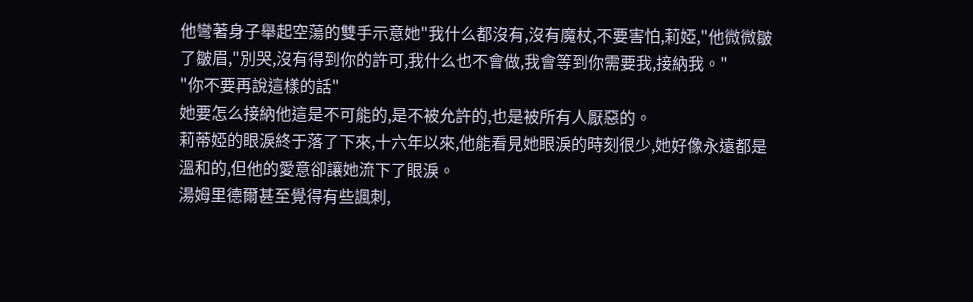他彎著身子舉起空蕩的雙手示意她"我什么都沒有,沒有魔杖,不要害怕,莉婭,"他微微皺了皺眉,"別哭,沒有得到你的許可,我什么也不會做,我會等到你需要我,接納我。"
"你不要再說這樣的話"
她要怎么接納他這是不可能的,是不被允許的,也是被所有人厭惡的。
莉蒂婭的眼淚終于落了下來,十六年以來,他能看見她眼淚的時刻很少,她好像永遠都是溫和的,但他的愛意卻讓她流下了眼淚。
湯姆里德爾甚至覺得有些諷刺,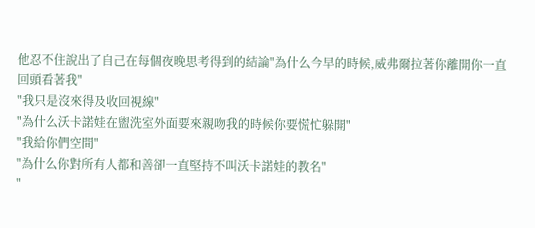他忍不住說出了自己在每個夜晚思考得到的結論"為什么今早的時候,威弗爾拉著你離開你一直回頭看著我"
"我只是沒來得及收回視線"
"為什么沃卡諾娃在盥洗室外面要來親吻我的時候你要慌忙躲開"
"我給你們空間"
"為什么你對所有人都和善卻一直堅持不叫沃卡諾娃的教名"
"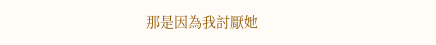那是因為我討厭她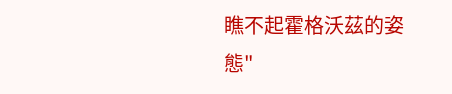瞧不起霍格沃茲的姿態"